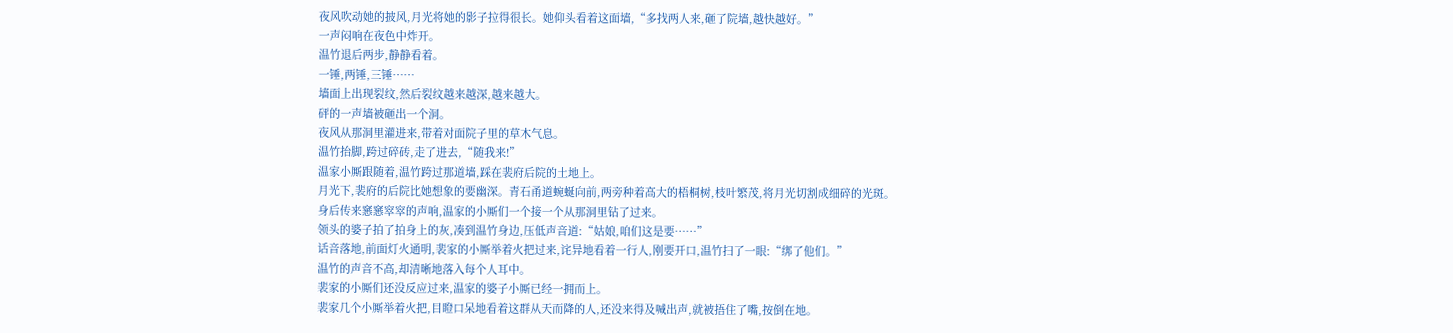夜风吹动她的披风,月光将她的影子拉得很长。她仰头看着这面墙,“多找两人来,砸了院墙,越快越好。”
一声闷响在夜色中炸开。
温竹退后两步,静静看着。
一锤,两锤,三锤……
墙面上出现裂纹,然后裂纹越来越深,越来越大。
砰的一声墙被砸出一个洞。
夜风从那洞里灌进来,带着对面院子里的草木气息。
温竹抬脚,跨过碎砖,走了进去,“随我来!”
温家小厮跟随着,温竹跨过那道墙,踩在裴府后院的土地上。
月光下,裴府的后院比她想象的要幽深。青石甬道蜿蜒向前,两旁种着高大的梧桐树,枝叶繁茂,将月光切割成细碎的光斑。
身后传来窸窸窣窣的声响,温家的小厮们一个接一个从那洞里钻了过来。
领头的婆子拍了拍身上的灰,凑到温竹身边,压低声音道:“姑娘,咱们这是要……”
话音落地,前面灯火通明,裴家的小厮举着火把过来,诧异地看着一行人,刚要开口,温竹扫了一眼:“绑了他们。”
温竹的声音不高,却清晰地落入每个人耳中。
裴家的小厮们还没反应过来,温家的婆子小厮已经一拥而上。
裴家几个小厮举着火把,目瞪口呆地看着这群从天而降的人,还没来得及喊出声,就被捂住了嘴,按倒在地。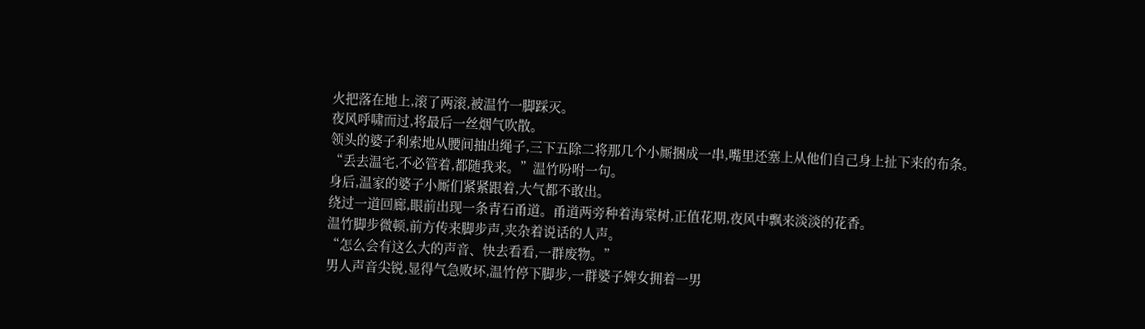火把落在地上,滚了两滚,被温竹一脚踩灭。
夜风呼啸而过,将最后一丝烟气吹散。
领头的婆子利索地从腰间抽出绳子,三下五除二将那几个小厮捆成一串,嘴里还塞上从他们自己身上扯下来的布条。
“丢去温宅,不必管着,都随我来。”温竹吩咐一句。
身后,温家的婆子小厮们紧紧跟着,大气都不敢出。
绕过一道回廊,眼前出现一条青石甬道。甬道两旁种着海棠树,正值花期,夜风中飘来淡淡的花香。
温竹脚步微顿,前方传来脚步声,夹杂着说话的人声。
“怎么会有这么大的声音、快去看看,一群废物。”
男人声音尖锐,显得气急败坏,温竹停下脚步,一群婆子婢女拥着一男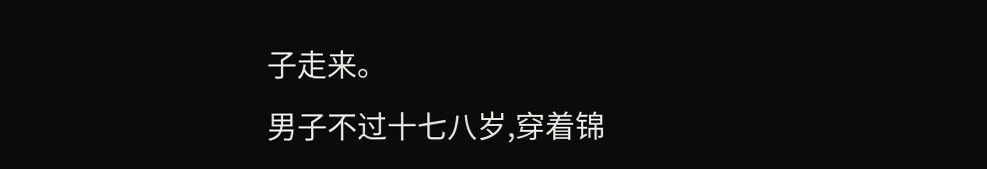子走来。
男子不过十七八岁,穿着锦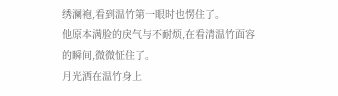绣澜袍,看到温竹第一眼时也愣住了。
他原本满脸的戾气与不耐烦,在看清温竹面容的瞬间,微微怔住了。
月光洒在温竹身上